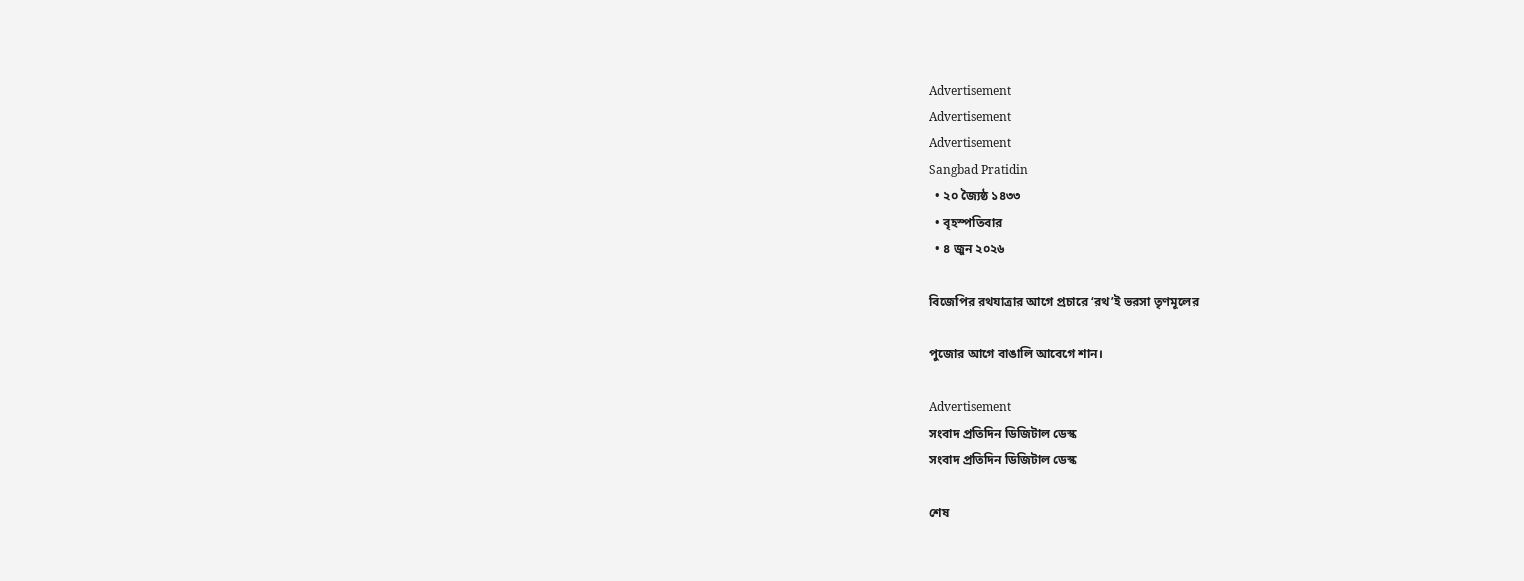Advertisement
Advertisement
Advertisement
Sangbad Pratidin
  • ২০ জ্যৈষ্ঠ ১৪৩৩
  • বৃহস্পতিবার
  • ৪ জুন ২০২৬

বিজেপির রথযাত্রার আগে প্রচারে ‘রথ’ই ভরসা তৃণমূলের

পুজোর আগে বাঙালি আবেগে শান।

Advertisement
সংবাদ প্রতিদিন ডিজিটাল ডেস্ক
সংবাদ প্রতিদিন ডিজিটাল ডেস্ক

শেষ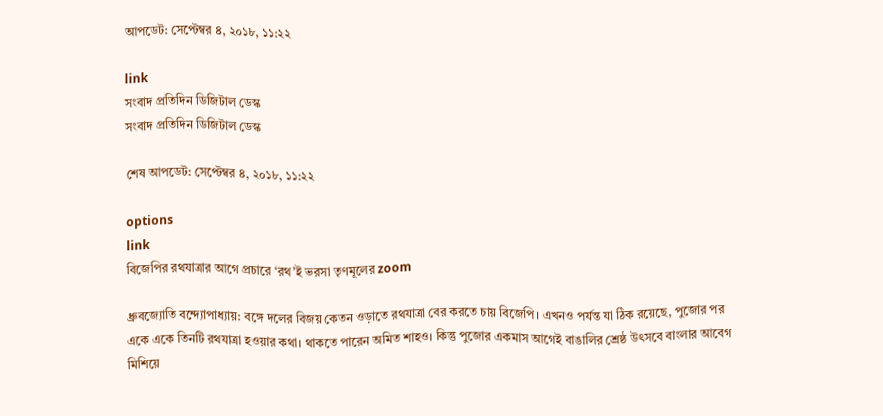আপডেট: সেপ্টেম্বর ৪, ২০১৮, ১১:২২

link
সংবাদ প্রতিদিন ডিজিটাল ডেস্ক
সংবাদ প্রতিদিন ডিজিটাল ডেস্ক

শেষ আপডেট: সেপ্টেম্বর ৪, ২০১৮, ১১:২২

options
link
বিজেপির রথযাত্রার আগে প্রচারে ‘রথ’ই ভরসা তৃণমূলের zoom

ধ্রুবজ্যোতি বন্দ্যোপাধ্যায়: বঙ্গে দলের বিজয় কেতন ওড়াতে রথযাত্রা বের করতে চায় বিজেপি। এখনও পর্যন্ত যা ঠিক রয়েছে, পুজোর পর একে একে তিনটি রথযাত্রা হওয়ার কথা। থাকতে পারেন অমিত শাহও। কিন্তু পুজোর একমাস আগেই বাঙালির শ্রেষ্ঠ উৎসবে বাংলার আবেগ মিশিয়ে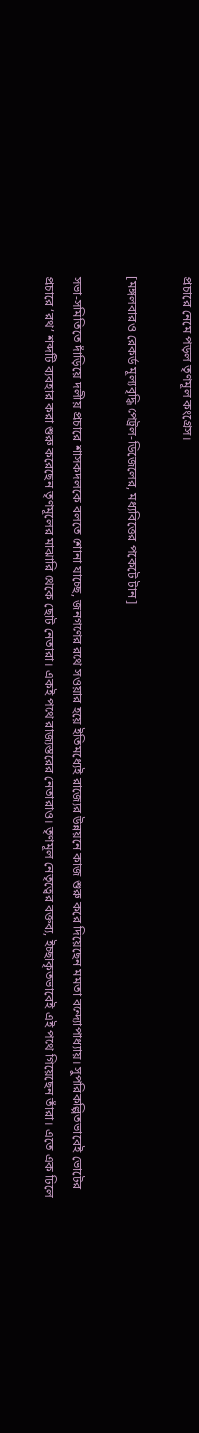প্রচারে নেমে পড়ল তৃণমূল কংগ্রেস।

[মঙ্গলবারও রেকর্ড মূল্যবৃদ্ধি পেট্রল-ডিজেলের, মধ্যবিত্তের পকেটে টান]

সভা-সমিতিতে দাঁড়িয়ে দলীয় প্রচারে শাসকদলকে বলতে শোনা যাচ্ছে, জনগণের রথে সওয়ার হয়ে ইতিমধ্যেই রাজ্যের উন্নয়নে কাজ শুরু করে দিয়েছেন মমতা বন্দ্যোপাধ্যায়। সুপরিকল্পিতভাবেই ভোটের প্রচারে ‘রথ’ শব্দটি ব্যবহার করা শুরু করেছেন তৃণমূলের মাঝারি থেকে ছোট নেতারা। একই পথে রাজ্যস্তরের নেতারাও। তৃণমূল নেতৃত্বের বক্তব্য, ইচ্ছাকৃতভাবেই এই পথে গিয়েছেন তাঁরা। এতে এক ঢিলে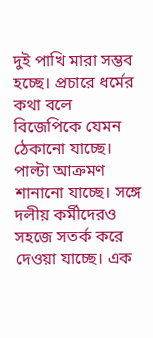দুই পাখি মারা সম্ভব হচ্ছে। প্রচারে ধর্মের কথা বলে বিজেপিকে যেমন ঠেকানো যাচ্ছে। পাল্টা আক্রমণ শানানো যাচ্ছে। সঙ্গে দলীয় কর্মীদেরও সহজে সতর্ক করে দেওয়া যাচ্ছে। এক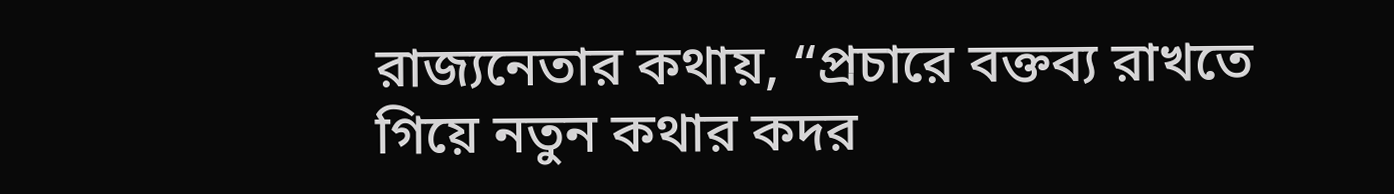রাজ্যনেতার কথায়, “প্রচারে বক্তব্য রাখতে গিয়ে নতুন কথার কদর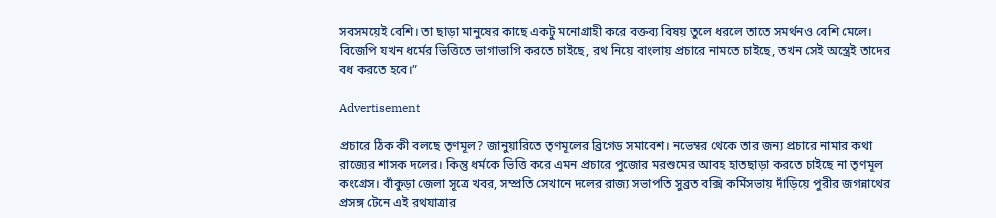সবসময়েই বেশি। তা ছাড়া মানুষের কাছে একটু মনোগ্রাহী করে বক্তব্য বিষয় তুলে ধরলে তাতে সমর্থনও বেশি মেলে। বিজেপি যখন ধর্মের ভিত্তিতে ভাগাভাগি করতে চাইছে, রথ নিয়ে বাংলায় প্রচারে নামতে চাইছে, তখন সেই অস্ত্রেই তাদের বধ করতে হবে।”

Advertisement

প্রচারে ঠিক কী বলছে তৃণমূল? জানুয়ারিতে তৃণমূলের ব্রিগেড সমাবেশ। নভেম্বর থেকে তার জন্য প্রচারে নামার কথা রাজ্যের শাসক দলের। কিন্তু ধর্মকে ভিত্তি করে এমন প্রচারে পুজোর মরশুমের আবহ হাতছাড়া করতে চাইছে না তৃণমূল কংগ্রেস। বাঁকুড়া জেলা সূত্রে খবর, সম্প্রতি সেখানে দলের রাজ্য সভাপতি সুব্রত বক্সি কর্মিসভায় দাঁড়িয়ে পুরীর জগন্নাথের প্রসঙ্গ টেনে এই রথযাত্রার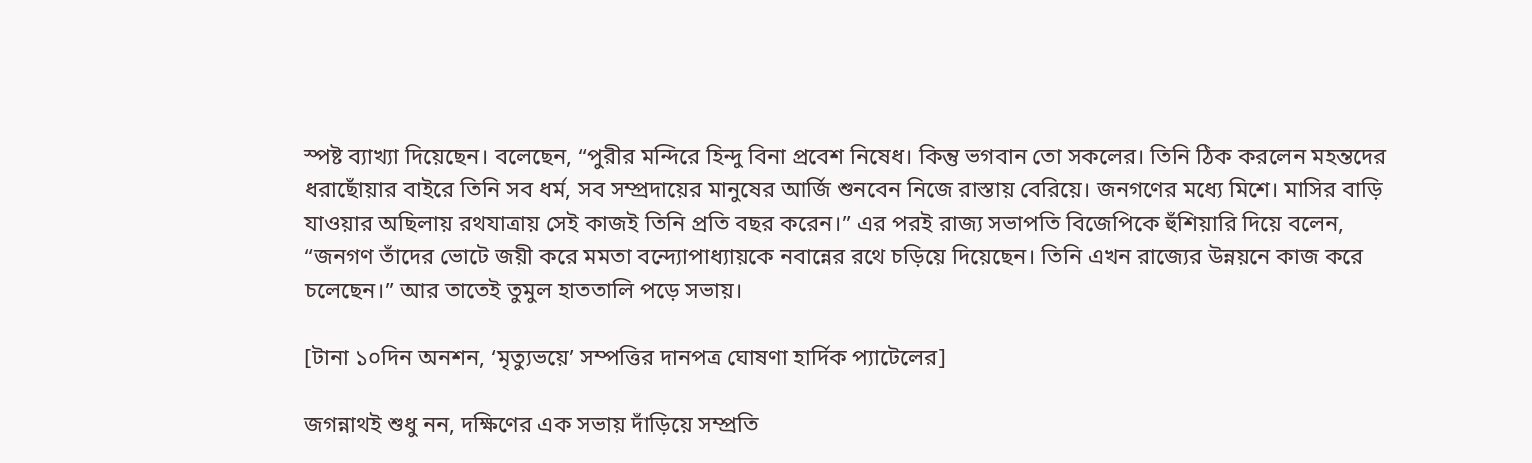স্পষ্ট ব্যাখ্যা দিয়েছেন। বলেছেন, “পুরীর মন্দিরে হিন্দু বিনা প্রবেশ নিষেধ। কিন্তু ভগবান তো সকলের। তিনি ঠিক করলেন মহন্তদের ধরাছোঁয়ার বাইরে তিনি সব ধর্ম, সব সম্প্রদায়ের মানুষের আর্জি শুনবেন নিজে রাস্তায় বেরিয়ে। জনগণের মধ্যে মিশে। মাসির বাড়ি যাওয়ার অছিলায় রথযাত্রায় সেই কাজই তিনি প্রতি বছর করেন।” এর পরই রাজ্য সভাপতি বিজেপিকে হুঁশিয়ারি দিয়ে বলেন, “জনগণ তাঁদের ভোটে জয়ী করে মমতা বন্দ্যোপাধ্যায়কে নবান্নের রথে চড়িয়ে দিয়েছেন। তিনি এখন রাজ্যের উন্নয়নে কাজ করে চলেছেন।” আর তাতেই তুমুল হাততালি পড়ে সভায়।

[টানা ১০দিন অনশন, ‘মৃত্যুভয়ে’ সম্পত্তির দানপত্র ঘোষণা হার্দিক প্যাটেলের]

জগন্নাথই শুধু নন, দক্ষিণের এক সভায় দাঁড়িয়ে সম্প্রতি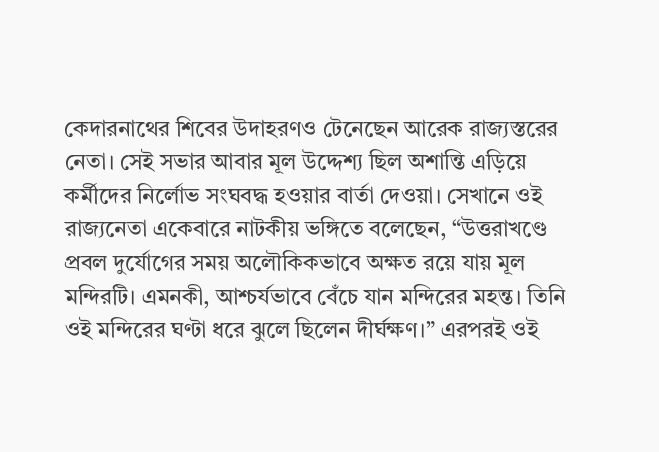কেদারনাথের শিবের উদাহরণও টেনেছেন আরেক রাজ্যস্তরের নেতা। সেই সভার আবার মূল উদ্দেশ্য ছিল অশান্তি এড়িয়ে কর্মীদের নির্লোভ সংঘবদ্ধ হওয়ার বার্তা দেওয়া। সেখানে ওই রাজ্যনেতা একেবারে নাটকীয় ভঙ্গিতে বলেছেন, “উত্তরাখণ্ডে প্রবল দুর্যোগের সময় অলৌকিকভাবে অক্ষত রয়ে যায় মূল মন্দিরটি। এমনকী, আশ্চর্যভাবে বেঁচে যান মন্দিরের মহন্ত। তিনি ওই মন্দিরের ঘণ্টা ধরে ঝুলে ছিলেন দীর্ঘক্ষণ।” এরপরই ওই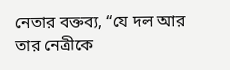নেতার বক্তব্য, “যে দল আর তার নেত্রীকে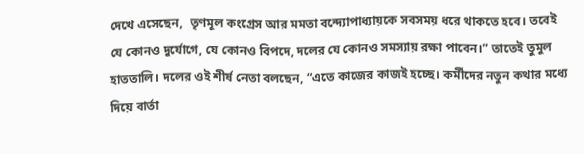দেখে এসেছেন,  তৃণমূল কংগ্রেস আর মমতা বন্দ্যোপাধ্যায়কে সবসময় ধরে থাকতে হবে। তবেই যে কোনও দুর্যোগে, যে কোনও বিপদে, দলের যে কোনও সমস্যায় রক্ষা পাবেন।” তাতেই তুমুল হাততালি। দলের ওই শীর্ষ নেতা বলছেন, “এতে কাজের কাজই হচ্ছে। কর্মীদের নতুন কথার মধ্যে দিয়ে বার্তা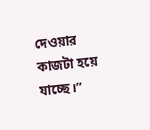দেওয়ার কাজটা হয়ে যাচ্ছে।”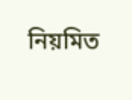নিয়মিত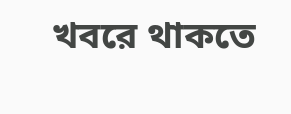খবরে থাকতে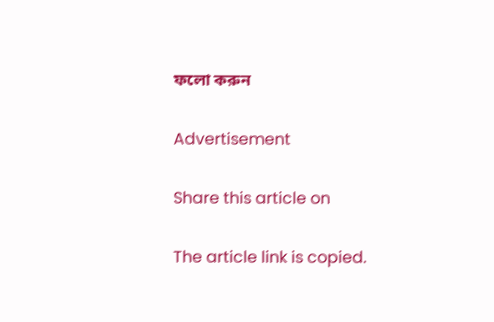ফলো করুন

Advertisement

Share this article on

The article link is copied.